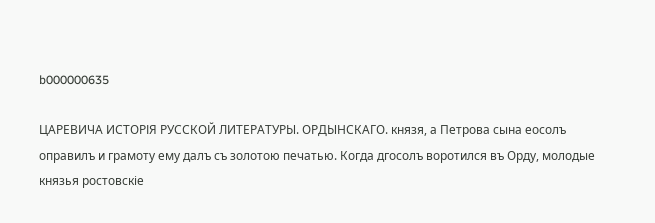b000000635

ЦАРЕВИЧА ИСТОРІЯ РУССКОЙ ЛИТЕРАТУРЫ. ОРДЫНСКАГО. князя, а Петрова сына еосолъ оправилъ и грамоту ему далъ съ золотою печатью. Когда дгосолъ воротился въ Орду, молодые князья ростовскіе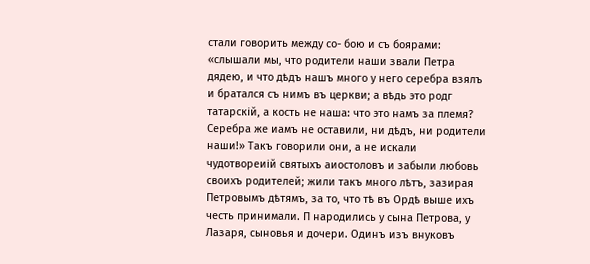стали говорить между со- бою и съ боярами: «слышали мы, что родители наши звали Петра дядею, и что дѣдъ нашъ много у него серебра взялъ и братался съ нимъ въ церкви; а вѣдь это родг татарскій, а кость не наша: что это намъ за племя? Серебра же иамъ не оставили, ни дѣдъ, ни родители наши!» Такъ говорили они, а не искали чудотвореиій святыхъ аиостоловъ и забыли любовь своихъ родителей; жили такъ много лѣтъ, зазирая Петровымъ дѣтямъ, за то, что тѣ въ Ордѣ выше ихъ честь принимали. П народились у сына Петрова, у Лазаря, сыновья и дочери. Одинъ изъ внуковъ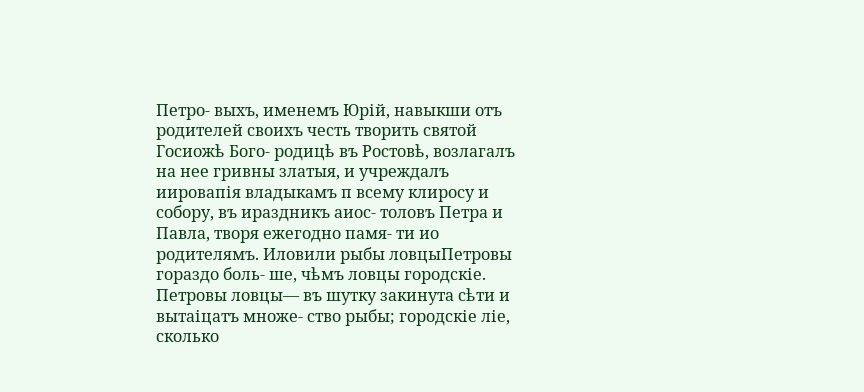Петро- выхъ, именемъ Юрій, навыкши отъ родителей своихъ честь творить святой Госиожѣ Бого- родицѣ въ Ростовѣ, возлагалъ на нее гривны златыя, и учреждалъ иировапія владыкамъ п всему клиросу и собору, въ ираздникъ аиос- толовъ Петра и Павла, творя ежегодно памя- ти ио родителямъ. Иловили рыбы ловцыПетровы гораздо боль- ше, чѣмъ ловцы городскіе. Петровы ловцы— въ шутку закинута сѣти и вытаіцатъ множе- ство рыбы; городскіе ліе, сколько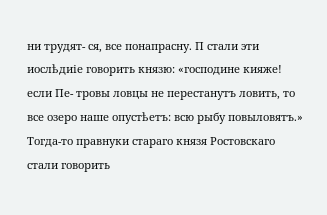ни трудят- ся, все понапрасну. П стали эти иослѣдиіе говорить князю: «господине кияже! если Пе- тровы ловцы не перестанутъ ловить, то все озеро наше опустѣетъ: всю рыбу повыловятъ.» Тогда-то правнуки стараго князя Ростовскаго стали говорить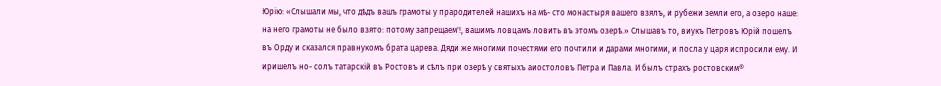Юрію: «Слышали мы, что дѣдъ вашъ грамоты у прародителей нашихъ на мѣ- сто монастыря вашего взялъ, и рубежи земли его, а озеро наше: на него грамоты не было взято: потому запрещаем'!, вашимъ ловцамъ ловить въ этомъ озерѣ.» Слышавъ то, виукъ Петровъ Юрій пошелъ въ Орду и сказался правнукомъ брата царева. Дяди же многими почестями его почтили и дарами многими, и посла у царя испросили ему. И иришелъ но- солъ татарскій въ Ростовъ и сѣлъ при озерѣ у святыхъ аиостоловъ Петра и Павла. И былъ страхъ ростовским®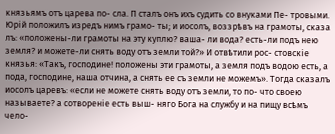князьямъ отъ царева по- сла. П сталъ онъ ихъ судить со внуками Пе- тровыми. Юрій положилъ изредъ нимъ грамо- ты; и иосолъ, воззрѣвъ на грамоты, сказа лъ: «положены-ли грамоты на эту куплю? ваша- ли вода? есть-ли подъ нею земля? и можете-ли снять воду отъ земли той?» И отвѣтили рос- стовскіе князья: «Такъ, господине! положены эти грамоты, а земля подъ водою есть, а пода, господине, наша отчина, а снять ее съ земли не можемъ». Тогда сказалъ иосолъ царевъ: «если не можете снять воду отъ земли, то по- что своею называете? а сотвореніе есть выш- няго Бога на службу и на пищу всѣмъ чело-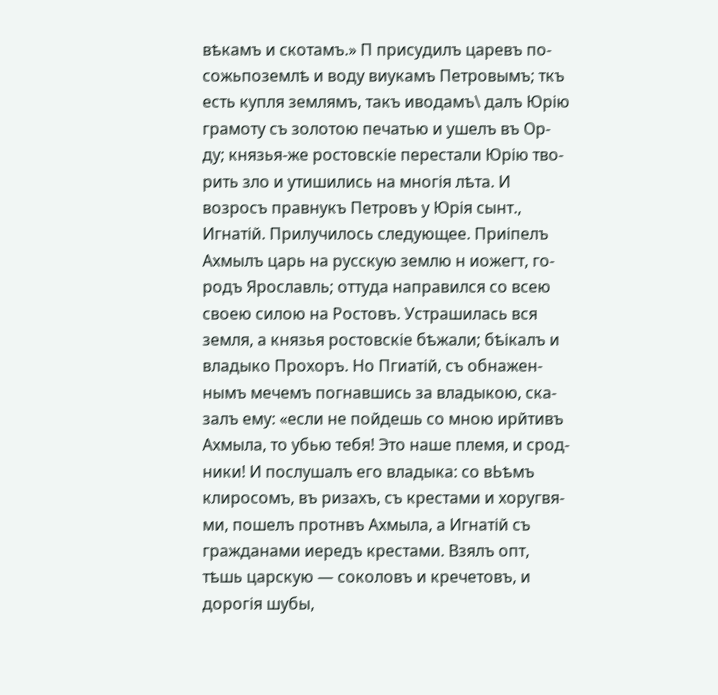вѣкамъ и скотамъ.» П присудилъ царевъ по- сожьпоземлѣ и воду виукамъ Петровымъ; ткъ есть купля землямъ, такъ иводамъ\ далъ Юрію грамоту съ золотою печатью и ушелъ въ Ор- ду; князья-же ростовскіе перестали Юрію тво- рить зло и утишились на многія лѣта. И возросъ правнукъ Петровъ у Юрія сынт., Игнатій. Прилучилось следующее. Приіпелъ Ахмылъ царь на русскую землю н иожегт, го- родъ Ярославль; оттуда направился со всею своею силою на Ростовъ. Устрашилась вся земля, а князья ростовскіе бѣжали; бѣікалъ и владыко Прохоръ. Но Пгиатій, съ обнажен- нымъ мечемъ погнавшись за владыкою, ска- залъ ему: «если не пойдешь со мною ирйтивъ Ахмыла, то убью тебя! Это наше племя, и срод- ники! И послушалъ его владыка: со вЬѣмъ клиросомъ, въ ризахъ, съ крестами и хоругвя- ми, пошелъ протнвъ Ахмыла, а Игнатій съ гражданами иередъ крестами. Взялъ опт, тѣшь царскую — соколовъ и кречетовъ, и дорогія шубы,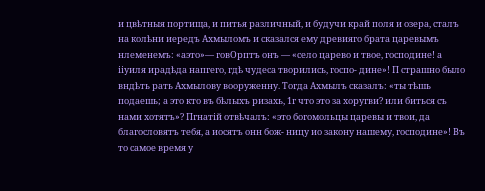и цвѣтныя портища, и питья различный, и будучи край поля и озера, сталъ на колѣни иередъ Ахмыломъ и сказался ему древияго брата царевымъ нлеменемъ: «аэто»— говОрптъ онъ — «село царево и твое, господине! а ііуиля ирадѣда напгего, гдѣ чудеса творились, госпо- дине»! П страшно было вндѣть рать Ахмылову вооруженну. Тогда Ахмылъ сказалъ: «ты тѣшь подаешь; а это кто въ бѣлыхъ ризахь, 1г что это за хоругви? или биться съ нами хотятъ»? Пгнатій отвѣчалъ: «это богомольцы царевы и твои, да благословятъ тебя, а иосятъ онн бож- ницу ио закону нашему, господине»! Въ то самое время у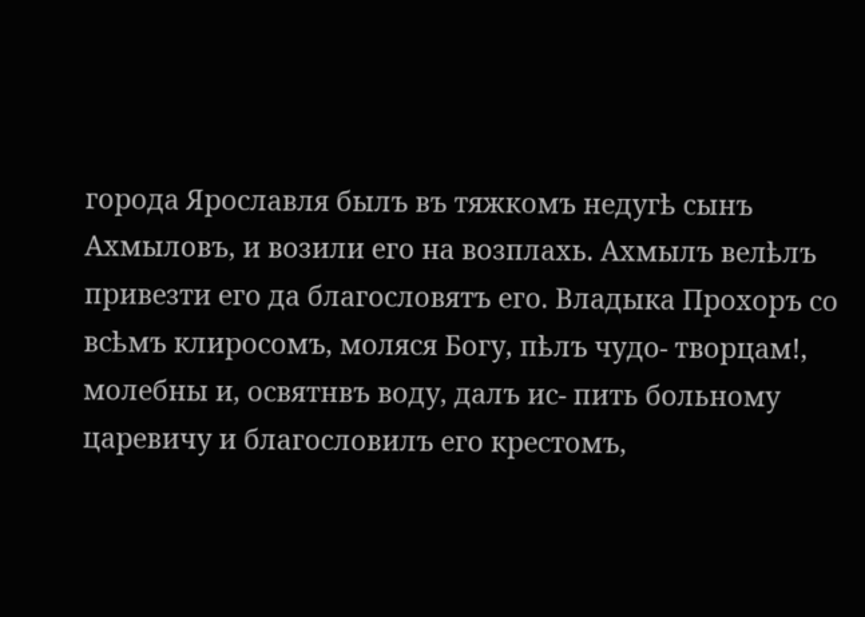города Ярославля былъ въ тяжкомъ недугѣ сынъ Ахмыловъ, и возили его на возплахь. Ахмылъ велѣлъ привезти его да благословятъ его. Владыка Прохоръ со всѣмъ клиросомъ, моляся Богу, пѣлъ чудо- творцам!, молебны и, освятнвъ воду, далъ ис- пить больному царевичу и благословилъ его крестомъ,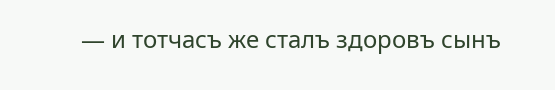— и тотчасъ же сталъ здоровъ сынъ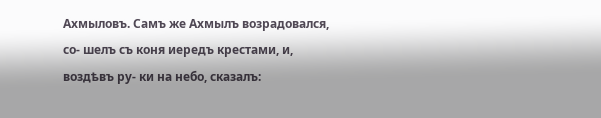Ахмыловъ. Самъ же Ахмылъ возрадовался, со- шелъ съ коня иередъ крестами, и, воздѣвъ ру- ки на небо, сказалъ: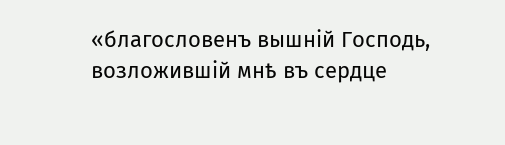«благословенъ вышній Господь, возложившій мнѣ въ сердце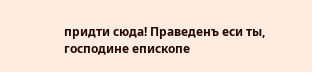придти сюда! Праведенъ еси ты, господине епископе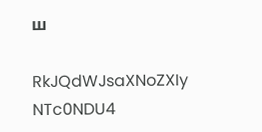ш

RkJQdWJsaXNoZXIy NTc0NDU4